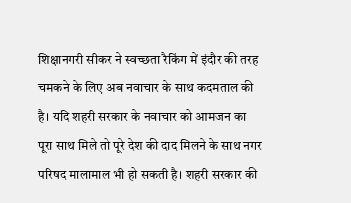शिक्षानगरी सीकर ने स्वच्छता रैकिंग में इंदौर की तरह चमकने के लिए अब नवाचार के साथ कदमताल की है। यदि शहरी सरकार के नवाचार को आमजन का पूरा साथ मिले तो पूरे देश की दाद मिलने के साथ नगर परिषद मालामाल भी हो सकती है। शहरी सरकार की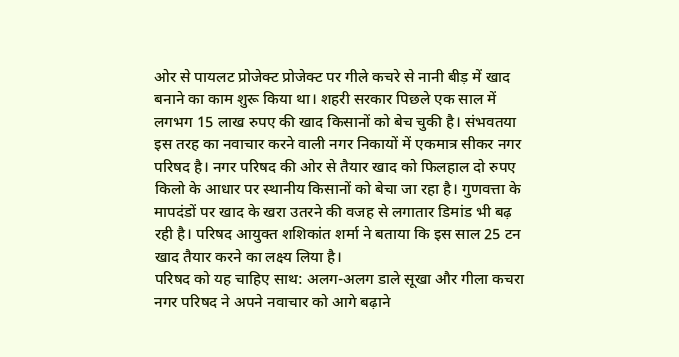ओर से पायलट प्रोजेक्ट प्रोजेक्ट पर गीले कचरे से नानी बीड़ में खाद बनाने का काम शुरू किया था। शहरी सरकार पिछले एक साल में लगभग 15 लाख रुपए की खाद किसानों को बेच चुकी है। संभवतया इस तरह का नवाचार करने वाली नगर निकायों में एकमात्र सीकर नगर परिषद है। नगर परिषद की ओर से तैयार खाद को फिलहाल दो रुपए किलो के आधार पर स्थानीय किसानों को बेचा जा रहा है। गुणवत्ता के मापदंडों पर खाद के खरा उतरने की वजह से लगातार डिमांड भी बढ़ रही है। परिषद आयुक्त शशिकांत शर्मा ने बताया कि इस साल 25 टन खाद तैयार करने का लक्ष्य लिया है।
परिषद को यह चाहिए साथ: अलग-अलग डाले सूखा और गीला कचरा
नगर परिषद ने अपने नवाचार को आगे बढ़ाने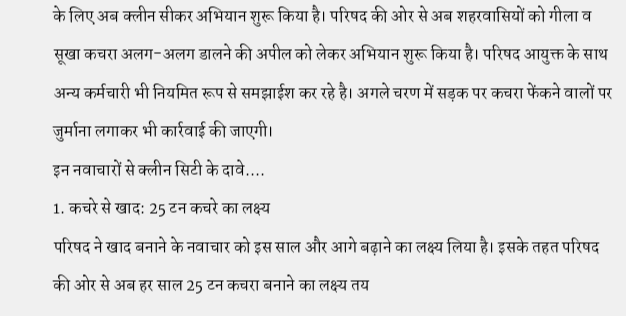के लिए अब क्लीन सीकर अभियान शुरू किया है। परिषद की ओर से अब शहरवासियों को गीला व सूखा कचरा अलग-अलग डालने की अपील को लेकर अभियान शुरू किया है। परिषद आयुक्त के साथ अन्य कर्मचारी भी नियमित रूप से समझाईश कर रहे है। अगले चरण में सड़क पर कचरा फेंकने वालों पर जुर्माना लगाकर भी कार्रवाई की जाएगी।
इन नवाचारों से क्लीन सिटी के दावे....
1. कचरे से खाद: 25 टन कचरे का लक्ष्य
परिषद ने खाद बनाने के नवाचार को इस साल और आगे बढ़ाने का लक्ष्य लिया है। इसके तहत परिषद की ओर से अब हर साल 25 टन कचरा बनाने का लक्ष्य तय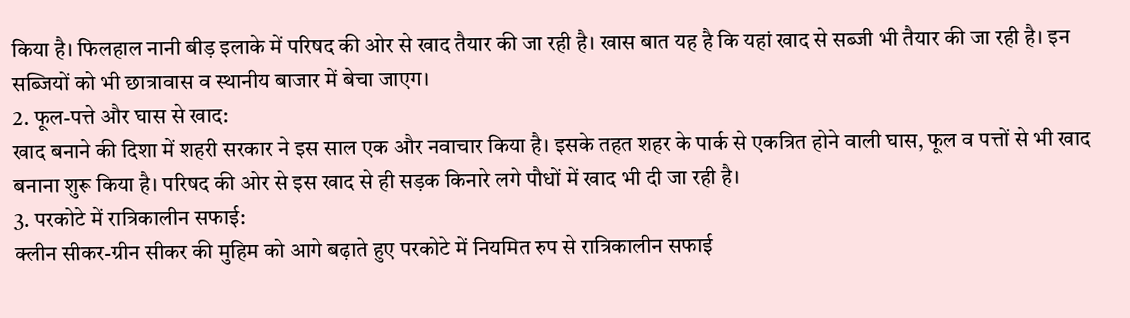किया है। फिलहाल नानी बीड़ इलाके में परिषद की ओर से खाद तैयार की जा रही है। खास बात यह है कि यहां खाद से सब्जी भी तैयार की जा रही है। इन सब्जियों को भी छात्रावास व स्थानीय बाजार में बेचा जाएग।
2. फूल-पत्ते और घास से खाद:
खाद बनाने की दिशा में शहरी सरकार ने इस साल एक और नवाचार किया है। इसके तहत शहर के पार्क से एकत्रित होने वाली घास, फूल व पत्तों से भी खाद बनाना शुरू किया है। परिषद की ओर से इस खाद से ही सड़क किनारे लगे पौधों में खाद भी दी जा रही है।
3. परकोटे में रात्रिकालीन सफाई:
क्लीन सीकर-ग्रीन सीकर की मुहिम को आगे बढ़ाते हुए परकोटे में नियमित रुप से रात्रिकालीन सफाई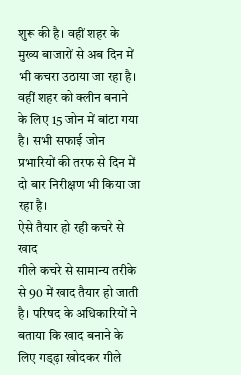शुरू की है। वहीं शहर के मुख्य बाजारों से अब दिन में भी कचरा उठाया जा रहा है। वहीं शहर को क्लीन बनाने के लिए 15 जोन में बांटा गया है। सभी सफाई जोन प्रभारियों की तरफ से दिन में दो बार निरीक्षण भी किया जा रहा है।
ऐसे तैयार हो रही कचरे से खाद
गीले कचरे से सामान्य तरीके से 90 में खाद तैयार हो जाती है। परिषद के अधिकारियों ने बताया कि खाद बनाने के लिए गड्ढ़ा खोदकर गीले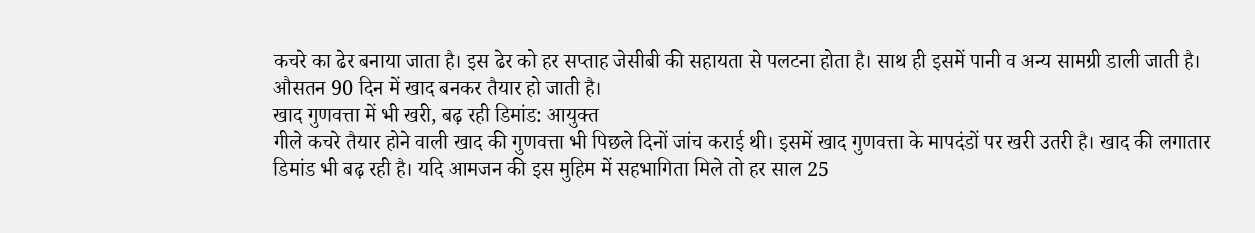कचरे का ढेर बनाया जाता है। इस ढेर को हर सप्ताह जेसीबी की सहायता से पलटना होता है। साथ ही इसमें पानी व अन्य सामग्री डाली जाती है। औसतन 90 दिन में खाद बनकर तैयार हो जाती है।
खाद गुणवत्ता में भी खरी, बढ़ रही डिमांड: आयुक्त
गीले कचरे तैयार होने वाली खाद की गुणवत्ता भी पिछले दिनों जांच कराई थी। इसमें खाद गुणवत्ता के मापदंडों पर खरी उतरी है। खाद की लगातार डिमांड भी बढ़ रही है। यदि आमजन की इस मुहिम में सहभागिता मिले तो हर साल 25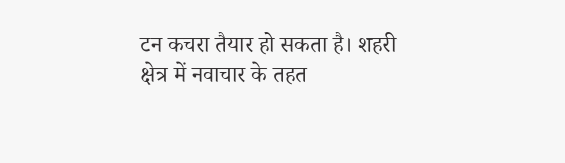टन कचरा तैयार हो सकता है। शहरी क्षेत्र में नवाचार के तहत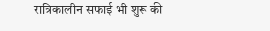रात्रिकालीन सफाई भी शुरू की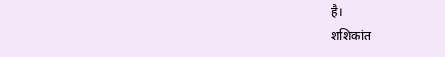है।
शशिकांत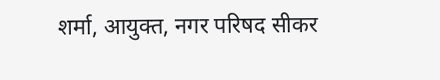शर्मा, आयुक्त, नगर परिषद सीकर